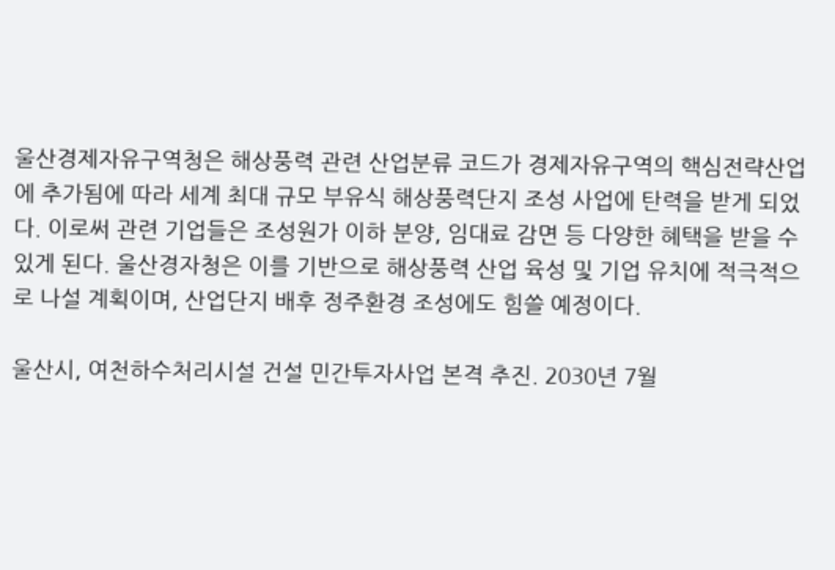울산경제자유구역청은 해상풍력 관련 산업분류 코드가 경제자유구역의 핵심전략산업에 추가됨에 따라 세계 최대 규모 부유식 해상풍력단지 조성 사업에 탄력을 받게 되었다. 이로써 관련 기업들은 조성원가 이하 분양, 임대료 감면 등 다양한 혜택을 받을 수 있게 된다. 울산경자청은 이를 기반으로 해상풍력 산업 육성 및 기업 유치에 적극적으로 나설 계획이며, 산업단지 배후 정주환경 조성에도 힘쓸 예정이다.

울산시, 여천하수처리시설 건설 민간투자사업 본격 추진. 2030년 7월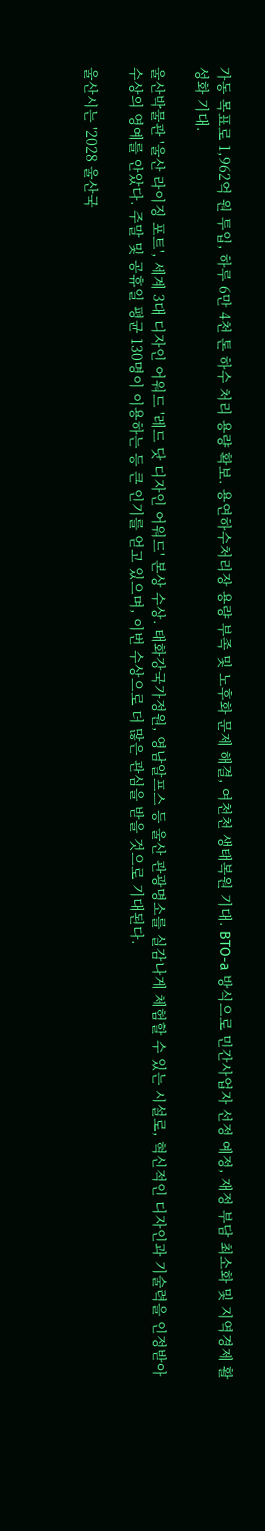가동 목표로 1,962억 원 투입, 하루 6만 4천 톤 하수 처리 용량 확보. 용연하수처리장 용량 부족 및 노후화 문제 해결, 여천천 생태복원 기대. BTO-a 방식으로 민간사업자 선정 예정, 재정 부담 최소화 및 지역경제 활성화 기대.

울산박물관 '울산 라이징 포트', 세계 3대 디자인 어워드 '레드 닷 디자인 어워드' 본상 수상. 태화강국가정원, 영남알프스 등 울산 관광명소를 실감나게 체험할 수 있는 시설로, 혁신적인 디자인과 기술력을 인정받아 수상의 영예를 안았다. 주말 및 공휴일 평균 130명이 이용하는 등 큰 인기를 얻고 있으며, 이번 수상으로 더 많은 관심을 받을 것으로 기대된다.

울산시는 '2028 울산국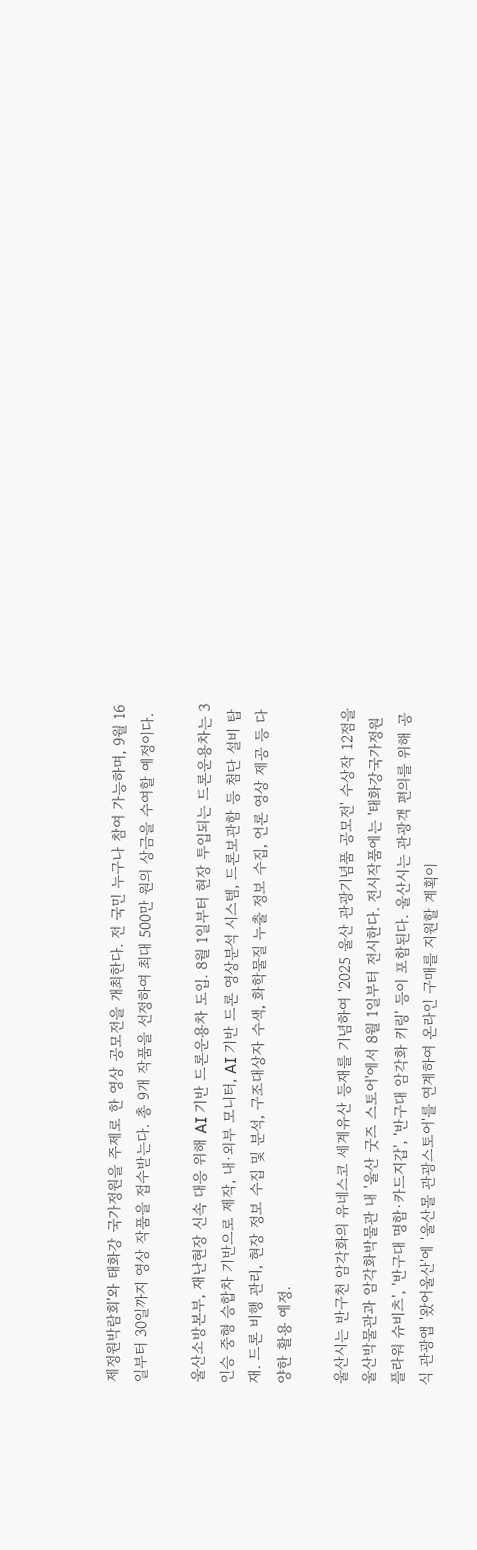제정원박람회'와 태화강 국가정원을 주제로 한 영상 공모전을 개최한다. 전 국민 누구나 참여 가능하며, 9월 16일부터 30일까지 영상 작품을 접수받는다. 총 9개 작품을 선정하여 최대 500만 원의 상금을 수여할 예정이다.

울산소방본부, 재난현장 신속 대응 위해 AI 기반 드론운용차 도입. 8월 1일부터 현장 투입되는 드론운용차는 3인승 중형 승합차 기반으로 제작, 내·외부 모니터, AI 기반 드론 영상분석 시스템, 드론보관함 등 첨단 설비 탑재. 드론 비행 관리, 현장 정보 수집 및 분석, 구조대상자 수색, 화학물질 누출 정보 수집, 언론 영상 제공 등 다양한 활용 예정.

울산시는 반구천 암각화의 유네스코 세계유산 등재를 기념하여 '2025 울산 관광기념품 공모전' 수상작 12점을 울산박물관과 암각화박물관 내 '울산 굿즈 스토어'에서 8월 1일부터 전시한다. 전시작품에는 '태화강국가정원 플라워 슈비츠', '반구대 명함·카드지갑', '반구대 암각화 키링' 등이 포함된다. 울산시는 관광객 편의를 위해 공식 관광앱 '왔어울산'에 '울산몰 관광스토어'를 연계하여 온라인 구매를 지원할 계획이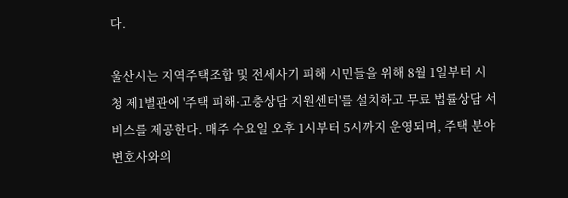다.

울산시는 지역주택조합 및 전세사기 피해 시민들을 위해 8월 1일부터 시청 제1별관에 '주택 피해·고충상담 지원센터'를 설치하고 무료 법률상담 서비스를 제공한다. 매주 수요일 오후 1시부터 5시까지 운영되며, 주택 분야 변호사와의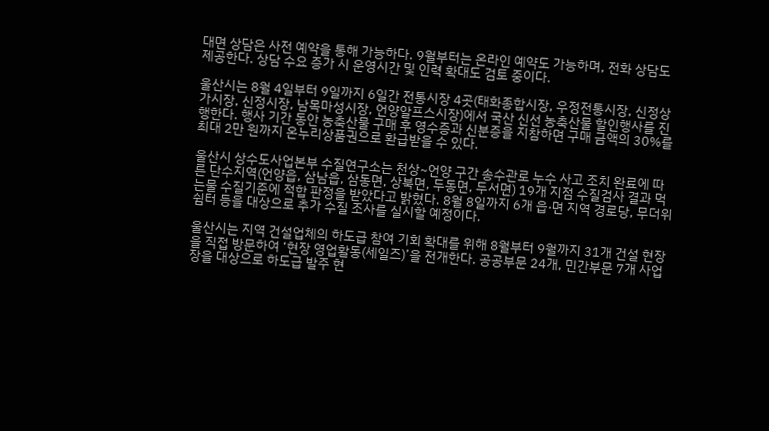대면 상담은 사전 예약을 통해 가능하다. 9월부터는 온라인 예약도 가능하며, 전화 상담도 제공한다. 상담 수요 증가 시 운영시간 및 인력 확대도 검토 중이다.

울산시는 8월 4일부터 9일까지 6일간 전통시장 4곳(태화종합시장, 우정전통시장, 신정상가시장, 신정시장, 남목마성시장, 언양알프스시장)에서 국산 신선 농축산물 할인행사를 진행한다. 행사 기간 동안 농축산물 구매 후 영수증과 신분증을 지참하면 구매 금액의 30%를 최대 2만 원까지 온누리상품권으로 환급받을 수 있다.

울산시 상수도사업본부 수질연구소는 천상~언양 구간 송수관로 누수 사고 조치 완료에 따른 단수지역(언양읍, 삼남읍, 삼동면, 상북면, 두동면, 두서면) 19개 지점 수질검사 결과 먹는물 수질기준에 적합 판정을 받았다고 밝혔다. 8월 8일까지 6개 읍·면 지역 경로당, 무더위 쉼터 등을 대상으로 추가 수질 조사를 실시할 예정이다.

울산시는 지역 건설업체의 하도급 참여 기회 확대를 위해 8월부터 9월까지 31개 건설 현장을 직접 방문하여 ‘현장 영업활동(세일즈)’을 전개한다. 공공부문 24개, 민간부문 7개 사업장을 대상으로 하도급 발주 현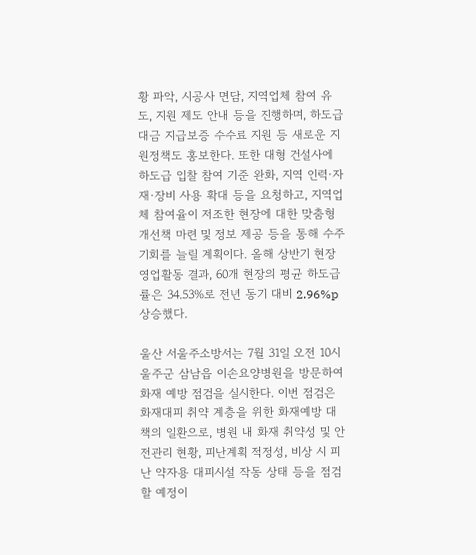황 파악, 시공사 면담, 지역업체 참여 유도, 지원 제도 안내 등을 진행하며, 하도급대금 지급보증 수수료 지원 등 새로운 지원정책도 홍보한다. 또한 대형 건설사에 하도급 입찰 참여 기준 완화, 지역 인력·자재·장비 사용 확대 등을 요청하고, 지역업체 참여율이 저조한 현장에 대한 맞춤형 개선책 마련 및 정보 제공 등을 통해 수주 기회를 늘릴 계획이다. 올해 상반기 현장 영업활동 결과, 60개 현장의 평균 하도급률은 34.53%로 전년 동기 대비 2.96%p 상승했다.

울산 서울주소방서는 7월 31일 오전 10시 울주군 삼남읍 이손요양병원을 방문하여 화재 예방 점검을 실시한다. 이번 점검은 화재대피 취약 계층을 위한 화재예방 대책의 일환으로, 병원 내 화재 취약성 및 안전관리 현황, 피난계획 적정성, 비상 시 피난 약자용 대피시설 작동 상태 등을 점검할 예정이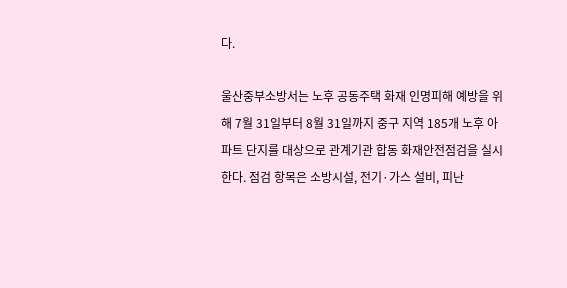다.

울산중부소방서는 노후 공동주택 화재 인명피해 예방을 위해 7월 31일부터 8월 31일까지 중구 지역 185개 노후 아파트 단지를 대상으로 관계기관 합동 화재안전점검을 실시한다. 점검 항목은 소방시설, 전기·가스 설비, 피난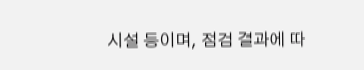시설 등이며, 점검 결과에 따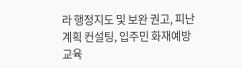라 행정지도 및 보완 권고, 피난계획 컨설팅, 입주민 화재예방 교육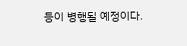등이 병행될 예정이다.